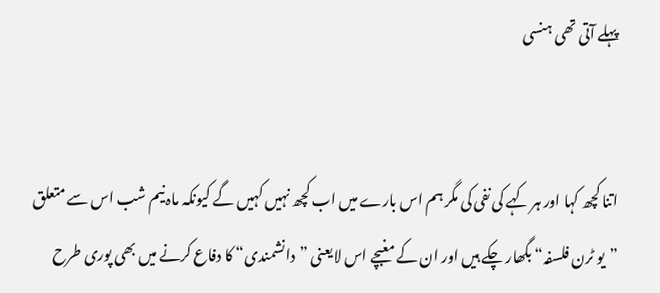پہلے آتی تھی ہنسی


اتنا کچھ کہا اور ہر کہے کی نفی کی مگر ہم اس بارے میں اب کچھ نہیں کہیں گے کیونکہ ماہ نیم شب اس سے متعلق ”یو ٹرن فلسفہ“ بگھار چکے ہیں اور ان کے مغبچے اس لایعنی ”دانشمندی“ کا دفاع کرنے میں بھی پوری طرح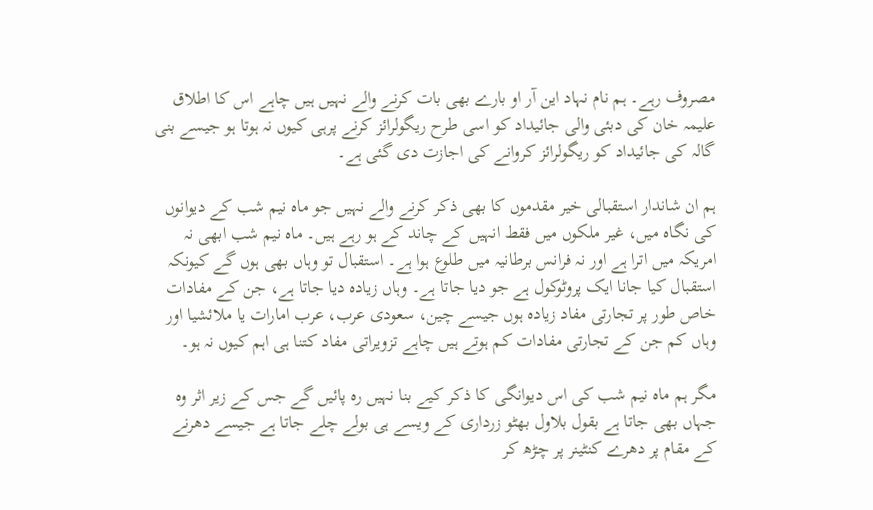مصروف رہے۔ ہم نام نہاد این آر او بارے بھی بات کرنے والے نہیں ہیں چاہے اس کا اطلاق علیمہ خان کی دبئی والی جائیداد کو اسی طرح ریگولرائز کرنے پرہی کیوں نہ ہوتا ہو جیسے بنی گالہ کی جائیداد کو ریگولرائز کروانے کی اجازت دی گئی ہے۔

ہم ان شاندار استقبالی خیر مقدموں کا بھی ذکر کرنے والے نہیں جو ماہ نیم شب کے دیوانوں کی نگاہ میں، غیر ملکوں میں فقط انہیں کے چاند کے ہو رہے ہیں۔ ماہ نیم شب ابھی نہ امریکہ میں اترا ہے اور نہ فرانس برطانیہ میں طلوع ہوا ہے۔ استقبال تو وہاں بھی ہوں گے کیونکہ استقبال کیا جانا ایک پروٹوکول ہے جو دیا جاتا ہے۔ وہاں زیادہ دیا جاتا ہے، جن کے مفادات خاص طور پر تجارتی مفاد زیادہ ہوں جیسے چین، سعودی عرب، عرب امارات یا ملائشیا اور وہاں کم جن کے تجارتی مفادات کم ہوتے ہیں چاہے تزویراتی مفاد کتنا ہی اہم کیوں نہ ہو۔

مگر ہم ماہ نیم شب کی اس دیوانگی کا ذکر کیے بنا نہیں رہ پائیں گے جس کے زیر اثر وہ جہاں بھی جاتا ہے بقول بلاول بھٹو زرداری کے ویسے ہی بولے چلے جاتا ہے جیسے دھرنے کے مقام پر دھرے کنٹینر پر چڑھ کر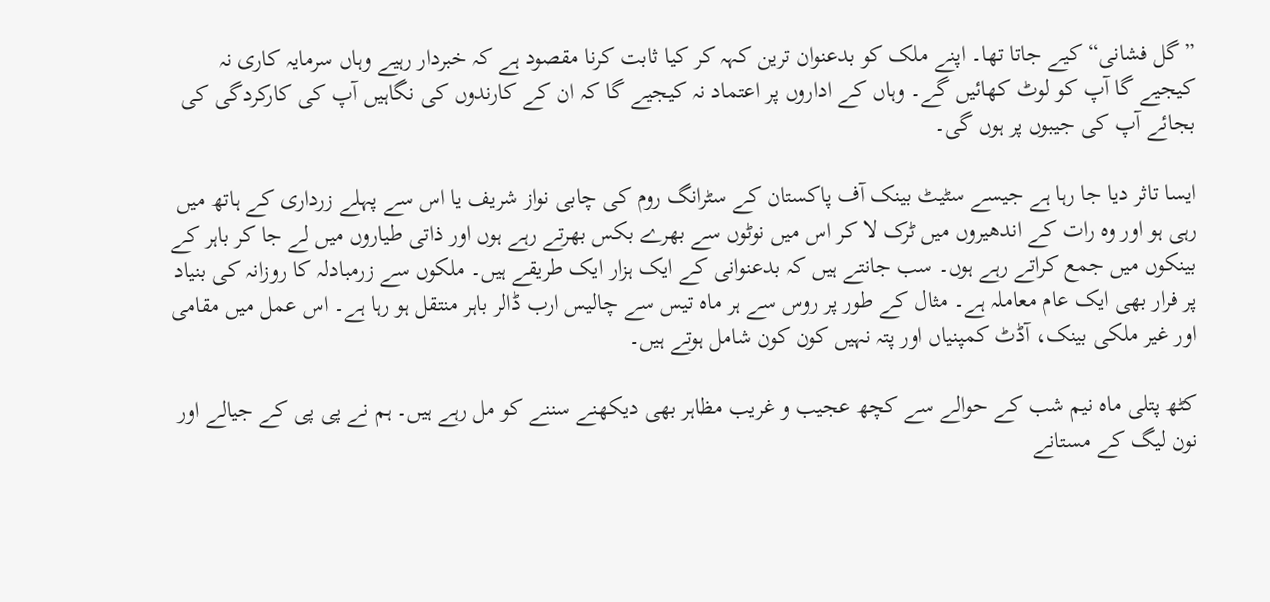”گل فشانی“ کیے جاتا تھا۔ اپنے ملک کو بدعنوان ترین کہہ کر کیا ثابت کرنا مقصود ہے کہ خبردار رہیے وہاں سرمایہ کاری نہ کیجیے گا آپ کو لوٹ کھائیں گے۔ وہاں کے اداروں پر اعتماد نہ کیجیے گا کہ ان کے کارندوں کی نگاہیں آپ کی کارکردگی کی بجائے آپ کی جیبوں پر ہوں گی۔

ایسا تاثر دیا جا رہا ہے جیسے سٹیٹ بینک آف پاکستان کے سٹرانگ روم کی چابی نواز شریف یا اس سے پہلے زرداری کے ہاتھ میں رہی ہو اور وہ رات کے اندھیروں میں ٹرک لا کر اس میں نوٹوں سے بھرے بکس بھرتے رہے ہوں اور ذاتی طیاروں میں لے جا کر باہر کے بینکوں میں جمع کراتے رہے ہوں۔ سب جانتے ہیں کہ بدعنوانی کے ایک ہزار ایک طریقے ہیں۔ ملکوں سے زرمبادلہ کا روزانہ کی بنیاد پر فرار بھی ایک عام معاملہ ہے۔ مثال کے طور پر روس سے ہر ماہ تیس سے چالیس ارب ڈالر باہر منتقل ہو رہا ہے۔ اس عمل میں مقامی اور غیر ملکی بینک، آڈٹ کمپنیاں اور پتہ نہیں کون کون شامل ہوتے ہیں۔

کٹھ پتلی ماہ نیم شب کے حوالے سے کچھ عجیب و غریب مظاہر بھی دیکھنے سننے کو مل رہے ہیں۔ ہم نے پی پی کے جیالے اور نون لیگ کے مستانے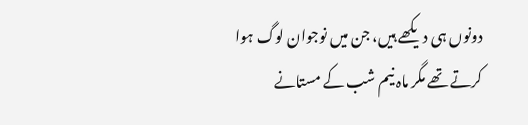دونوں ہی دیکھے ہیں، جن میں نوجوان لوگ ہوا کرتے تھے مگر ماہ نیم شب کے مستانے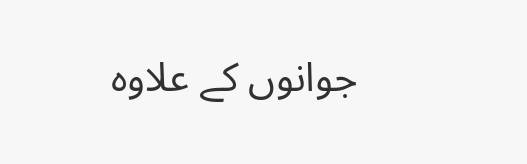جوانوں کے علاوہ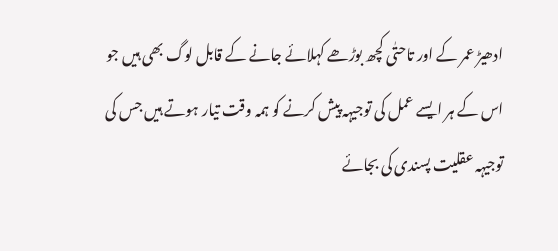ادھیڑ عمر کے اور تاحتٰی کچھ بوڑھے کہلائے جانے کے قابل لوگ بھی ہیں جو اس کے ہر ایسے عمل کی توجیہہ پیش کرنے کو ہمہ وقت تیار ہوتے ہیں جس کی توجیہہ عقلیت پسندی کی بجائے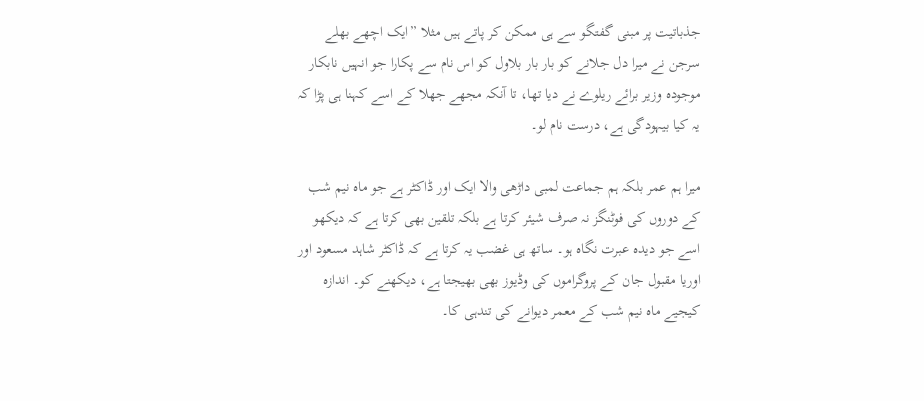جذباتیت پر مبنی گفتگو سے ہی ممکن کر پاتے ہیں مثلا ”ایک اچھے بھلے سرجن نے میرا دل جلانے کو بار بار بلاول کو اس نام سے پکارا جو انہیں نابکار موجودہ وزیر برائے ریلوے نے دیا تھا، تا آنکہ مجھے جھلا کے اسے کہنا ہی پڑا کہ یہ کیا بیہودگی ہے، درست نام لو۔

میرا ہم عمر بلکہ ہم جماعت لمبی داڑھی والا ایک اور ڈاکٹر ہے جو ماہ نیم شب کے دوروں کی فوٹنگز نہ صرف شیئر کرتا ہے بلکہ تلقین بھی کرتا ہے کہ دیکھو اسے جو دیدہ عبرت نگاہ ہو۔ ساتھ ہی غضب یہ کرتا ہے کہ ڈاکٹر شاہد مسعود اور اوریا مقبول جان کے پروگراموں کی وڈیوز بھی بھیجتا ہے، دیکھنے کو۔ اندازہ کیجیے ماہ نیم شب کے معمر دیوانے کی تندہی کا۔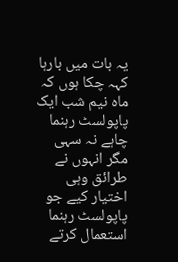یہ بات میں بارہا کہہ چکا ہوں کہ ماہ نیم شب ایک پاپولسٹ رہنما چاہے نہ سہی مگر انہوں نے طرائق وہی اختیار کیے جو پاپولسٹ رہنما استعمال کرتے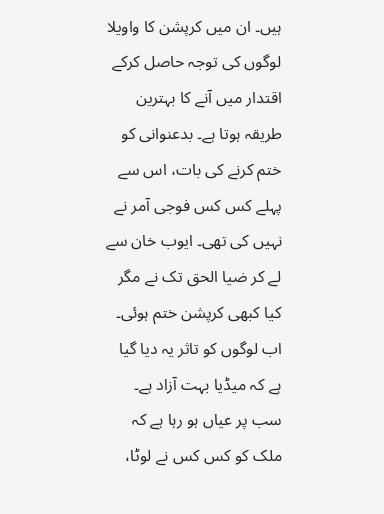ہیں۔ ان میں کرپشن کا واویلا لوگوں کی توجہ حاصل کرکے اقتدار میں آنے کا بہترین طریقہ ہوتا ہے۔ بدعنوانی کو ختم کرنے کی بات، اس سے پہلے کس کس فوجی آمر نے نہیں کی تھی۔ ایوب خان سے لے کر ضیا الحق تک نے مگر کیا کبھی کرپشن ختم ہوئی۔ اب لوگوں کو تاثر یہ دیا گیا ہے کہ میڈیا بہت آزاد ہے۔ سب پر عیاں ہو رہا ہے کہ ملک کو کس کس نے لوٹا،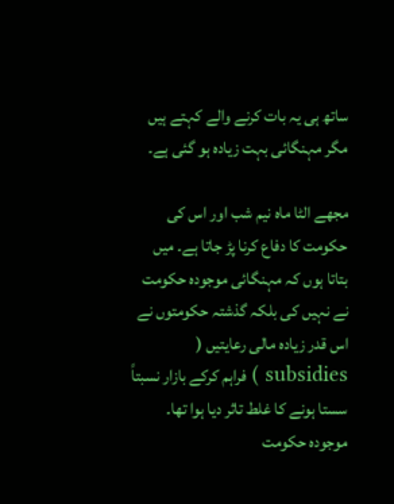ساتھ ہی یہ بات کرنے والے کہتے ہیں مگر مہنگائی بہت زیادہ ہو گئی ہے۔

مجھے الٹا ماہ نیم شب اور اس کی حکومت کا دفاع کرنا پڑ جاتا ہے۔ میں بتاتا ہوں کہ مہنگائی موجودہ حکومت نے نہیں کی بلکہ گذشتہ حکومتوں نے اس قدر زیادہ مالی رعایتیں ( subsidies ) فراہم کرکے بازار نسبتاً سستا ہونے کا غلط تاثر دیا ہوا تھا۔ موجودہ حکومت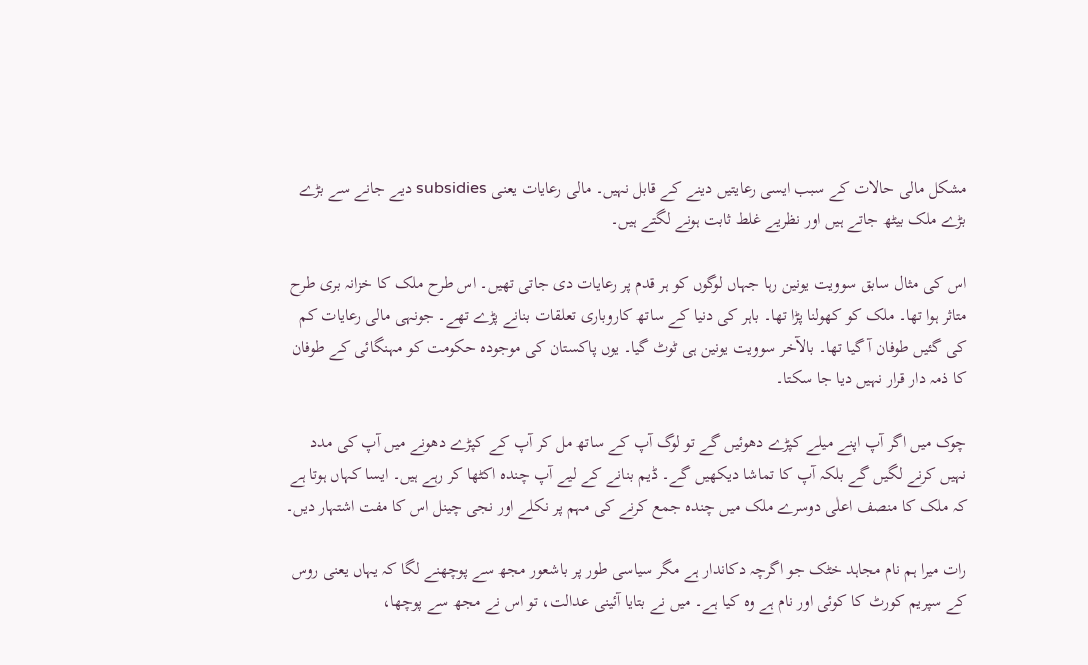مشکل مالی حالات کے سبب ایسی رعایتیں دینے کے قابل نہیں۔ مالی رعایات یعنی subsidies دیے جانے سے بڑے بڑے ملک بیٹھ جاتے ہیں اور نظریے غلط ثابت ہونے لگتے ہیں۔

اس کی مثال سابق سوویت یونین رہا جہاں لوگوں کو ہر قدم پر رعایات دی جاتی تھیں۔ اس طرح ملک کا خزانہ بری طرح متاثر ہوا تھا۔ ملک کو کھولنا پڑا تھا۔ باہر کی دنیا کے ساتھ کاروباری تعلقات بنانے پڑے تھے۔ جونہی مالی رعایات کم کی گئیں طوفان آ گیا تھا۔ بالآخر سوویت یونین ہی ٹوٹ گیا۔ یوں پاکستان کی موجودہ حکومت کو مہنگائی کے طوفان کا ذمہ دار قرار نہیں دیا جا سکتا۔

چوک میں اگر آپ اپنے میلے کپڑے دھوئیں گے تو لوگ آپ کے ساتھ مل کر آپ کے کپڑے دھونے میں آپ کی مدد نہیں کرنے لگیں گے بلکہ آپ کا تماشا دیکھیں گے۔ ڈیم بنانے کے لیے آپ چندہ اکٹھا کر رہے ہیں۔ ایسا کہاں ہوتا ہے کہ ملک کا منصف اعلٰی دوسرے ملک میں چندہ جمع کرنے کی مہم پر نکلے اور نجی چینل اس کا مفت اشتہار دیں۔

رات میرا ہم نام مجاہد خٹک جو اگرچہ دکاندار ہے مگر سیاسی طور پر باشعور مجھ سے پوچھنے لگا کہ یہاں یعنی روس کے سپریم کورٹ کا کوئی اور نام ہے وہ کیا ہے۔ میں نے بتایا آئینی عدالت، تو اس نے مجھ سے پوچھا،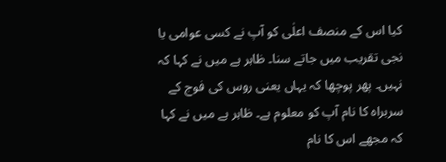کیا اس کے منصف اعلٰی کو آپ نے کسی عوامی یا نجی تقریب میں جاتے سنا۔ ظاہر ہے میں نے کہا کہ نہیں۔ پھر پوچھا کہ یہاں یعنی روس کی فوج کے سربراہ کا نام آپ کو معلوم ہے۔ ظاہر ہے میں نے کہا کہ مجھے اس کا نام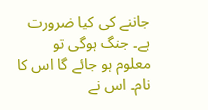جاننے کی کیا ضرورت ہے۔ جنگ ہوگی تو معلوم ہو جائے گا اس کا نام۔ اس نے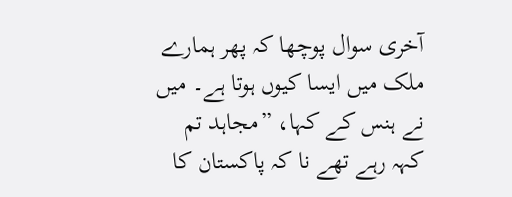آخری سوال پوچھا کہ پھر ہمارے ملک میں ایسا کیوں ہوتا ہے۔ میں نے ہنس کے کہا، ”مجاہد تم کہہ رہے تھے نا کہ پاکستان کا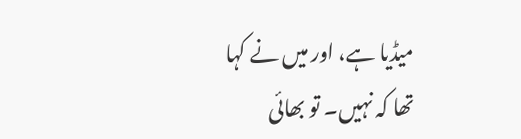میڈیا ہے، اور میں نے کہا تھا کہ نہیں۔ تو بھائی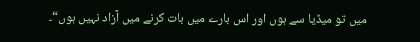میں تو میڈیا سے ہوں اور اس بارے میں بات کرنے میں آزاد نہیں ہوں“۔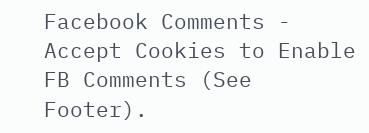Facebook Comments - Accept Cookies to Enable FB Comments (See Footer).